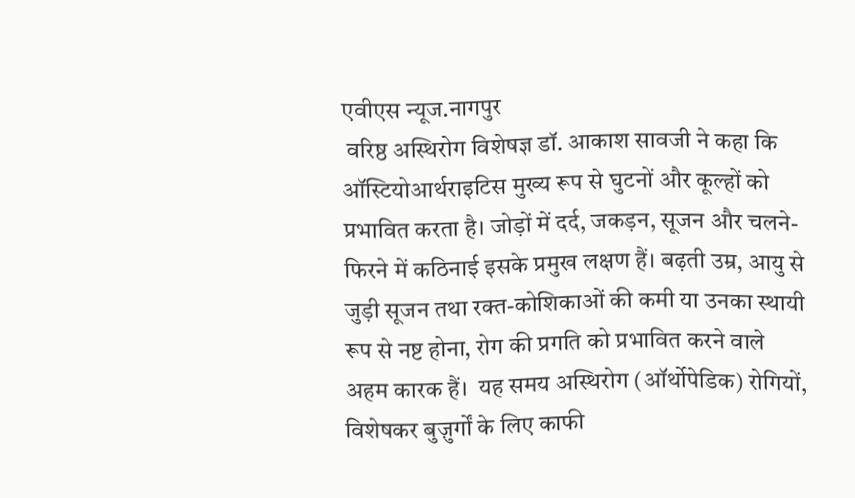एवीएस न्यूज.नागपुर
 वरिष्ठ अस्थिरोग विशेषज्ञ डॉ. आकाश सावजी ने कहा कि ऑस्टियोआर्थराइटिस मुख्य रूप से घुटनों और कूल्हों को प्रभावित करता है। जोड़ों में दर्द, जकड़न, सूजन और चलने-फिरने में कठिनाई इसके प्रमुख लक्षण हैं। बढ़ती उम्र, आयु से जुड़ी सूजन तथा रक्त-कोशिकाओं की कमी या उनका स्थायी रूप से नष्ट होना, रोग की प्रगति को प्रभावित करने वाले अहम कारक हैं।  यह समय अस्थिरोग (ऑर्थोपेडिक) रोगियों, विशेषकर बुज़ुर्गों के लिए काफी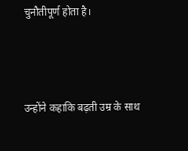चुनौतीपूर्ण होता है।



उन्होंने कहाकि बढ़ती उम्र के साथ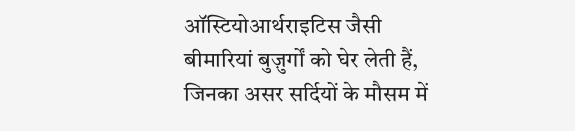ऑस्टियोआर्थराइटिस जैसी बीमारियां बुज़ुर्गों को घेर लेती हैं, जिनका असर सर्दियों के मौसम में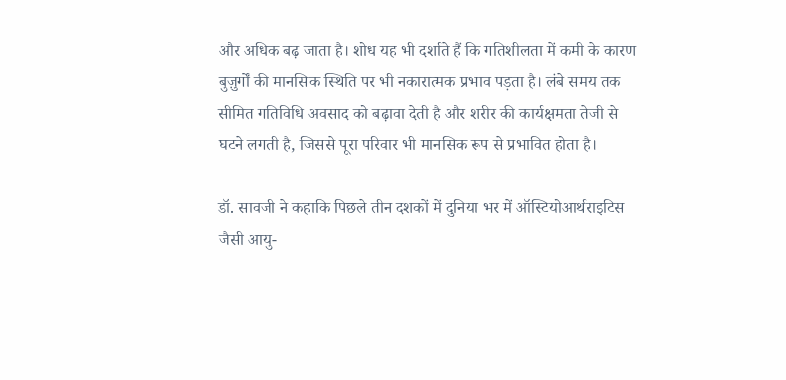और अधिक बढ़ जाता है। शोध यह भी दर्शाते हैं कि गतिशीलता में कमी के कारण बुज़ुर्गों की मानसिक स्थिति पर भी नकारात्मक प्रभाव पड़ता है। लंबे समय तक सीमित गतिविधि अवसाद को बढ़ावा देती है और शरीर की कार्यक्षमता तेजी से घटने लगती है, जिससे पूरा परिवार भी मानसिक रूप से प्रभावित होता है।

डॉ. सावजी ने कहाकि पिछले तीन दशकों में दुनिया भर में ऑस्टियोआर्थराइटिस जैसी आयु-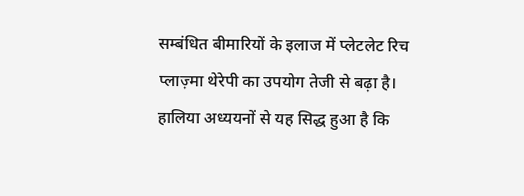सम्बंधित बीमारियों के इलाज में प्लेटलेट रिच प्लाज़्मा थेरेपी का उपयोग तेजी से बढ़ा है। हालिया अध्ययनों से यह सिद्ध हुआ है कि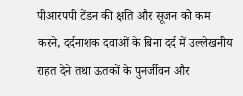पीआरपपी टेंडन की क्षति और सूजन को कम करने, दर्दनाशक दवाओं के बिना दर्द में उल्लेखनीय राहत देने तथा ऊतकों के पुनर्जीवन और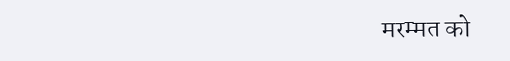मरम्मत को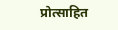प्रोत्साहित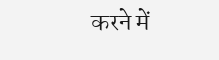करने में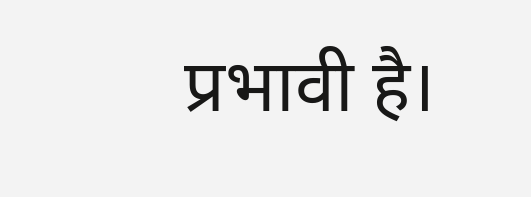प्रभावी है।